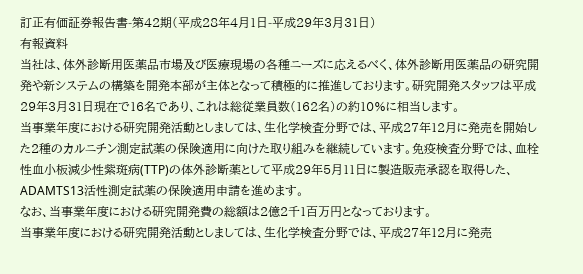訂正有価証券報告書-第42期(平成28年4月1日-平成29年3月31日)
有報資料
当社は、体外診断用医薬品市場及び医療現場の各種ニーズに応えるべく、体外診断用医薬品の研究開発や新システムの構築を開発本部が主体となって積極的に推進しております。研究開発スタッフは平成29年3月31日現在で16名であり、これは総従業員数(162名)の約10%に相当します。
当事業年度における研究開発活動としましては、生化学検査分野では、平成27年12月に発売を開始した2種のカルニチン測定試薬の保険適用に向けた取り組みを継続しています。免疫検査分野では、血栓性血小板減少性紫斑病(TTP)の体外診断薬として平成29年5月11日に製造販売承認を取得した、ADAMTS13活性測定試薬の保険適用申請を進めます。
なお、当事業年度における研究開発費の総額は2億2千1百万円となっております。
当事業年度における研究開発活動としましては、生化学検査分野では、平成27年12月に発売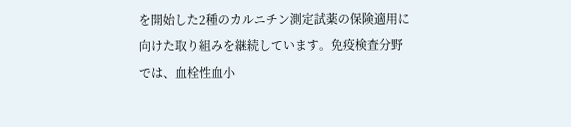を開始した2種のカルニチン測定試薬の保険適用に向けた取り組みを継続しています。免疫検査分野では、血栓性血小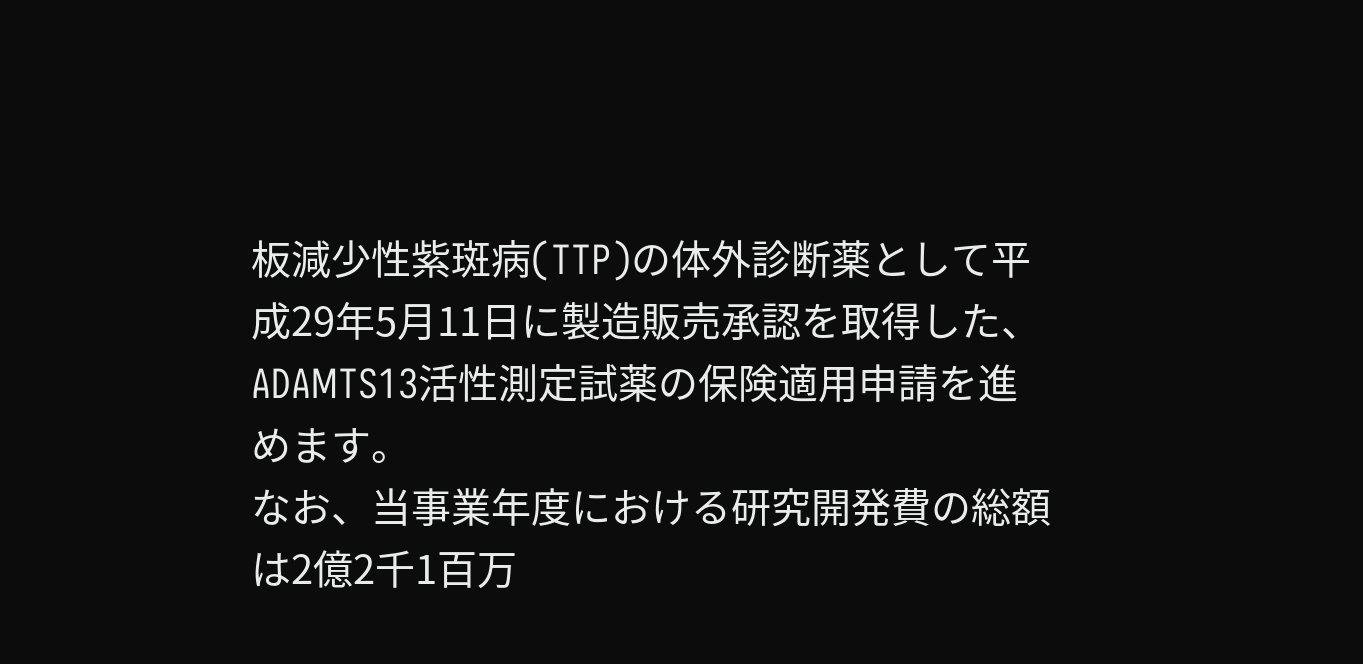板減少性紫斑病(TTP)の体外診断薬として平成29年5月11日に製造販売承認を取得した、ADAMTS13活性測定試薬の保険適用申請を進めます。
なお、当事業年度における研究開発費の総額は2億2千1百万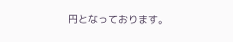円となっております。